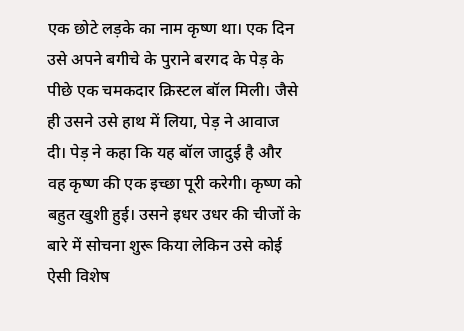एक छोटे लड़के का नाम कृष्ण था। एक दिन उसे अपने बगीचे के पुराने बरगद के पेड़ के पीछे एक चमकदार क्रिस्टल बॉल मिली। जैसे ही उसने उसे हाथ में लिया, पेड़ ने आवाज दी। पेड़ ने कहा कि यह बॉल जादुई है और वह कृष्ण की एक इच्छा पूरी करेगी। कृष्ण को बहुत खुशी हुई। उसने इधर उधर की चीजों के बारे में सोचना शुरू किया लेकिन उसे कोई ऐसी विशेष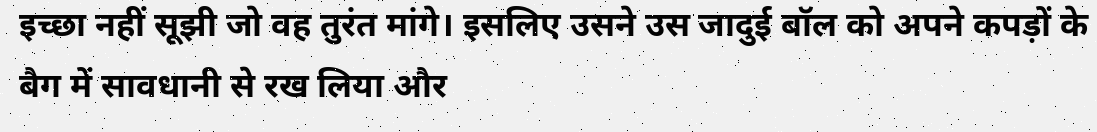इच्छा नहीं सूझी जो वह तुरंत मांगे। इसलिए उसने उस जादुई बॉल को अपने कपड़ों के बैग में सावधानी से रख लिया और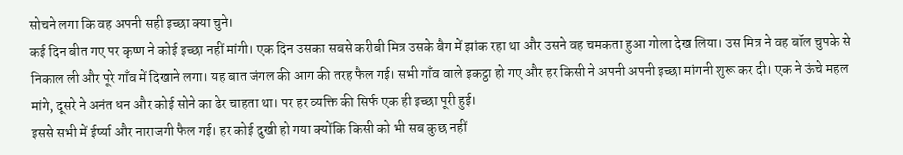सोचने लगा कि वह अपनी सही इच्छा क्या चुने।
कई दिन बीत गए पर कृष्ण ने कोई इच्छा नहीं मांगी। एक दिन उसका सबसे करीबी मित्र उसके बैग में झांक रहा था और उसने वह चमकता हुआ गोला देख लिया। उस मित्र ने वह बॉल चुपके से निकाल ली और पूरे गाँव में दिखाने लगा। यह बात जंगल की आग की तरह फैल गई। सभी गाँव वाले इकट्ठा हो गए और हर किसी ने अपनी अपनी इच्छा मांगनी शुरू कर दी। एक ने ऊंचे महल मांगे, दूसरे ने अनंत धन और कोई सोने का ढेर चाहता था। पर हर व्यक्ति की सिर्फ एक ही इच्छा पूरी हुई।
इससे सभी में ईर्ष्या और नाराजगी फैल गई। हर कोई दुखी हो गया क्योंकि किसी को भी सब कुछ नहीं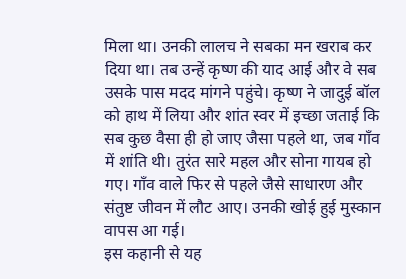मिला था। उनकी लालच ने सबका मन खराब कर दिया था। तब उन्हें कृष्ण की याद आई और वे सब उसके पास मदद मांगने पहुंचे। कृष्ण ने जादुई बॉल को हाथ में लिया और शांत स्वर में इच्छा जताई कि सब कुछ वैसा ही हो जाए जैसा पहले था, जब गाँव में शांति थी। तुरंत सारे महल और सोना गायब हो गए। गाँव वाले फिर से पहले जैसे साधारण और संतुष्ट जीवन में लौट आए। उनकी खोई हुई मुस्कान वापस आ गई।
इस कहानी से यह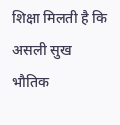शिक्षा मिलती है कि असली सुख भौतिक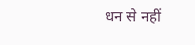धन से नहीं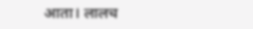आता। लालच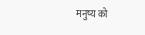मनुष्य को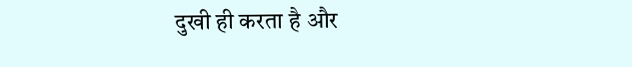दुखी ही करता है और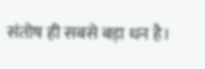संतोष ही सबसे बड़ा धन है।